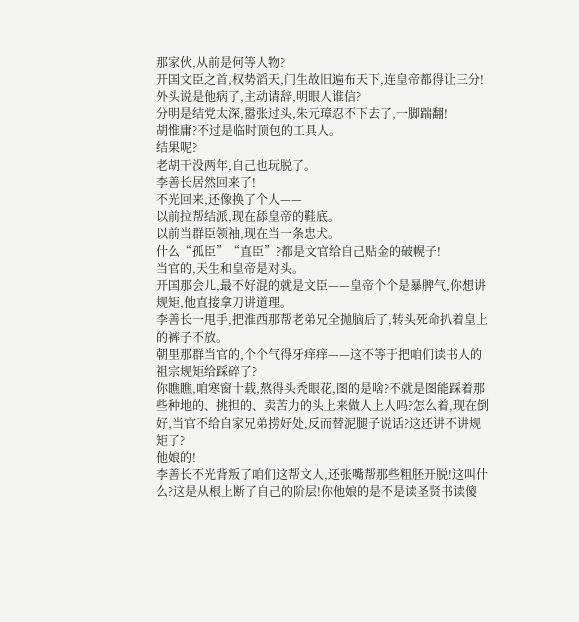那家伙,从前是何等人物?
开国文臣之首,权势滔天,门生故旧遍布天下,连皇帝都得让三分!
外头说是他病了,主动请辞,明眼人谁信?
分明是结党太深,嚣张过头,朱元璋忍不下去了,一脚踹翻!
胡惟庸?不过是临时顶包的工具人。
结果呢?
老胡干没两年,自己也玩脱了。
李善长居然回来了!
不光回来,还像换了个人——
以前拉帮结派,现在舔皇帝的鞋底。
以前当群臣领袖,现在当一条忠犬。
什么“孤臣”“直臣”?都是文官给自己贴金的破幌子!
当官的,天生和皇帝是对头。
开国那会儿,最不好混的就是文臣——皇帝个个是暴脾气,你想讲规矩,他直接拿刀讲道理。
李善长一甩手,把淮西那帮老弟兄全抛脑后了,转头死命扒着皇上的裤子不放。
朝里那群当官的,个个气得牙痒痒——这不等于把咱们读书人的祖宗规矩给踩碎了?
你瞧瞧,咱寒窗十载,熬得头秃眼花,图的是啥?不就是图能踩着那些种地的、挑担的、卖苦力的头上来做人上人吗?怎么着,现在倒好,当官不给自家兄弟捞好处,反而替泥腿子说话?这还讲不讲规矩了?
他娘的!
李善长不光背叛了咱们这帮文人,还张嘴帮那些粗胚开脱!这叫什么?这是从根上断了自己的阶层!你他娘的是不是读圣贤书读傻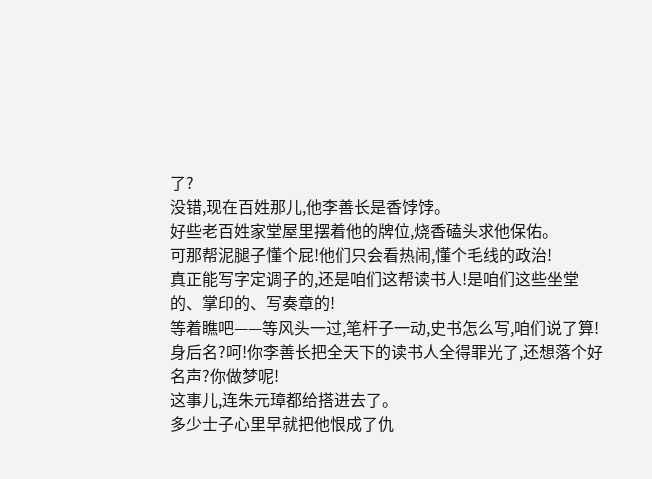了?
没错,现在百姓那儿,他李善长是香饽饽。
好些老百姓家堂屋里摆着他的牌位,烧香磕头求他保佑。
可那帮泥腿子懂个屁!他们只会看热闹,懂个毛线的政治!
真正能写字定调子的,还是咱们这帮读书人!是咱们这些坐堂的、掌印的、写奏章的!
等着瞧吧——等风头一过,笔杆子一动,史书怎么写,咱们说了算!
身后名?呵!你李善长把全天下的读书人全得罪光了,还想落个好名声?你做梦呢!
这事儿,连朱元璋都给搭进去了。
多少士子心里早就把他恨成了仇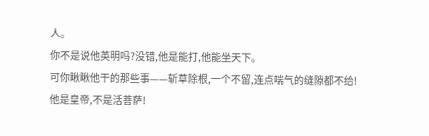人。
你不是说他英明吗?没错,他是能打,他能坐天下。
可你瞅瞅他干的那些事——斩草除根,一个不留,连点喘气的缝隙都不给!
他是皇帝,不是活菩萨!